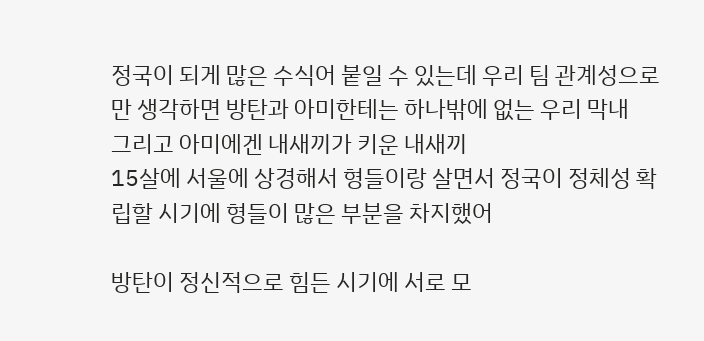정국이 되게 많은 수식어 붙일 수 있는데 우리 팀 관계성으로만 생각하면 방탄과 아미한테는 하나밖에 없는 우리 막내
그리고 아미에겐 내새끼가 키운 내새끼
15살에 서울에 상경해서 형들이랑 살면서 정국이 정체성 확립할 시기에 형들이 많은 부분을 차지했어

방탄이 정신적으로 힘든 시기에 서로 모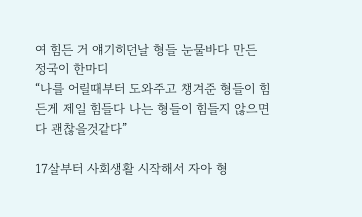여 힘든 거 얘기히던날 형들 눈물바다 만든 정국이 한마디
“나를 어릴때부터 도와주고 챙겨준 형들이 힘든게 제일 힘들다 나는 형들이 힘들지 않으면 다 괜찮을것같다”

17살부터 사회생활 시작해서 자아 형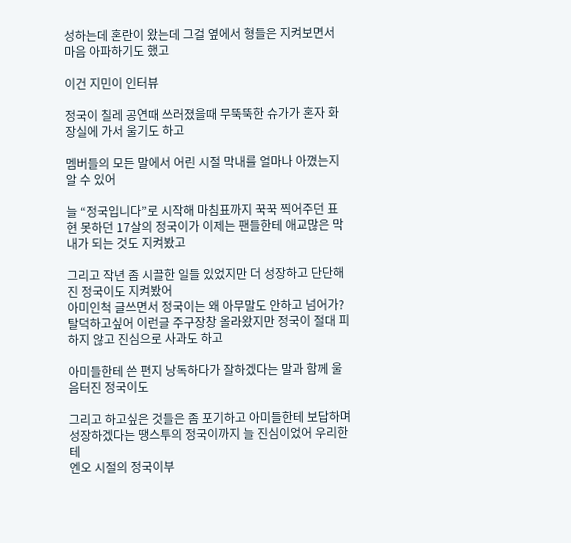성하는데 혼란이 왔는데 그걸 옆에서 형들은 지켜보면서 마음 아파하기도 했고

이건 지민이 인터뷰

정국이 칠레 공연때 쓰러졌을때 무뚝뚝한 슈가가 혼자 화장실에 가서 울기도 하고

멤버들의 모든 말에서 어린 시절 막내를 얼마나 아꼈는지 알 수 있어

늘 “정국입니다”로 시작해 마침표까지 꾹꾹 찍어주던 표현 못하던 17살의 정국이가 이제는 팬들한테 애교많은 막내가 되는 것도 지켜봤고

그리고 작년 좀 시끌한 일들 있었지만 더 성장하고 단단해진 정국이도 지켜봤어
아미인척 글쓰면서 정국이는 왜 아무말도 안하고 넘어가? 탈덕하고싶어 이런글 주구장창 올라왔지만 정국이 절대 피하지 않고 진심으로 사과도 하고

아미들한테 쓴 편지 낭독하다가 잘하겠다는 말과 함께 울음터진 정국이도

그리고 하고싶은 것들은 좀 포기하고 아미들한테 보답하며 성장하겠다는 땡스투의 정국이까지 늘 진심이었어 우리한테
엔오 시절의 정국이부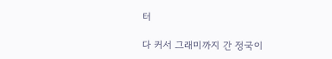터

다 커서 그래미까지 간 정국이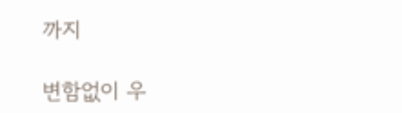까지

변함없이 우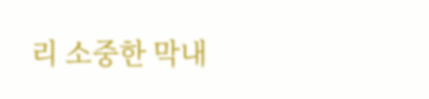리 소중한 막내